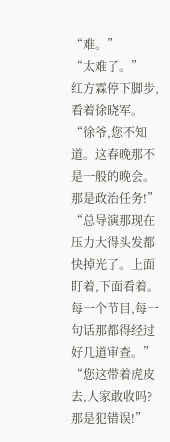“难。”
“太难了。”
红方霖停下脚步,看着徐晓军。
“徐爷,您不知道。这春晚那不是一般的晚会。那是政治任务!”
“总导演那现在压力大得头发都快掉光了。上面盯着,下面看着。每一个节目,每一句话那都得经过好几道审查。”
“您这带着虎皮去,人家敢收吗?那是犯错误!”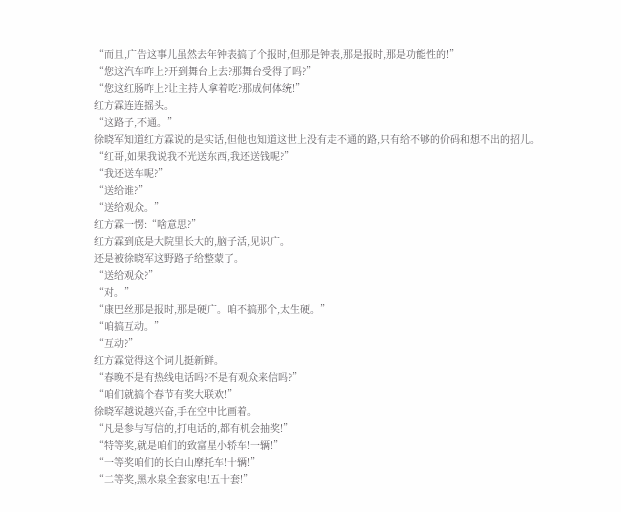“而且,广告这事儿虽然去年钟表搞了个报时,但那是钟表,那是报时,那是功能性的!”
“您这汽车咋上?开到舞台上去?那舞台受得了吗?”
“您这红肠咋上?让主持人拿着吃?那成何体统!”
红方霖连连摇头。
“这路子,不通。”
徐晓军知道红方霖说的是实话,但他也知道这世上没有走不通的路,只有给不够的价码和想不出的招儿。
“红哥,如果我说我不光送东西,我还送钱呢?”
“我还送车呢?”
“送给谁?”
“送给观众。”
红方霖一愣:“啥意思?”
红方霖到底是大院里长大的,脑子活,见识广。
还是被徐晓军这野路子给整蒙了。
“送给观众?”
“对。”
“康巴丝那是报时,那是硬广。咱不搞那个,太生硬。”
“咱搞互动。”
“互动?”
红方霖觉得这个词儿挺新鲜。
“春晚不是有热线电话吗?不是有观众来信吗?”
“咱们就搞个春节有奖大联欢!”
徐晓军越说越兴奋,手在空中比画着。
“凡是参与写信的,打电话的,都有机会抽奖!”
“特等奖,就是咱们的致富星小轿车!一辆!”
“一等奖咱们的长白山摩托车!十辆!”
“二等奖,黑水泉全套家电!五十套!”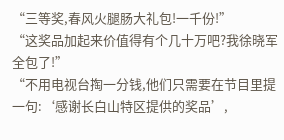“三等奖,春风火腿肠大礼包!一千份!”
“这奖品加起来价值得有个几十万吧?我徐晓军全包了!”
“不用电视台掏一分钱,他们只需要在节目里提一句:‘感谢长白山特区提供的奖品’,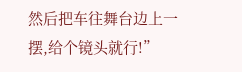然后把车往舞台边上一摆,给个镜头就行!”